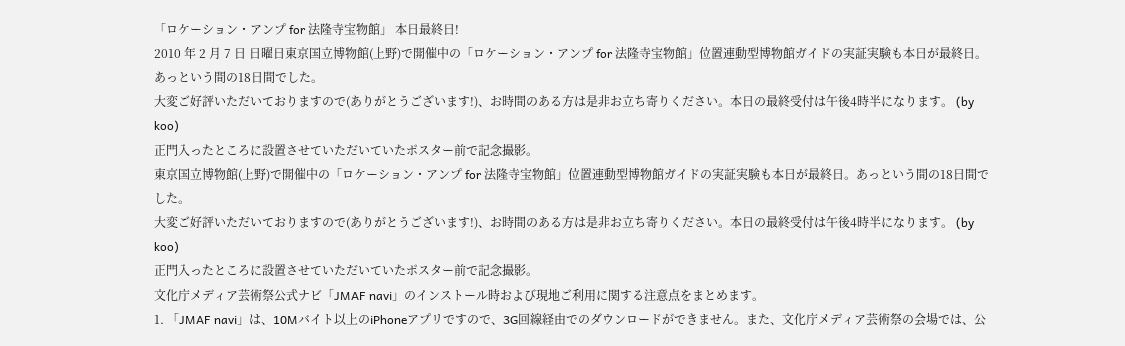「ロケーション・アンプ for 法隆寺宝物館」 本日最終日!
2010 年 2 月 7 日 日曜日東京国立博物館(上野)で開催中の「ロケーション・アンプ for 法隆寺宝物館」位置連動型博物館ガイドの実証実験も本日が最終日。あっという間の18日間でした。
大変ご好評いただいておりますので(ありがとうございます!)、お時間のある方は是非お立ち寄りください。本日の最終受付は午後4時半になります。 (by koo)
正門入ったところに設置させていただいていたポスター前で記念撮影。
東京国立博物館(上野)で開催中の「ロケーション・アンプ for 法隆寺宝物館」位置連動型博物館ガイドの実証実験も本日が最終日。あっという間の18日間でした。
大変ご好評いただいておりますので(ありがとうございます!)、お時間のある方は是非お立ち寄りください。本日の最終受付は午後4時半になります。 (by koo)
正門入ったところに設置させていただいていたポスター前で記念撮影。
文化庁メディア芸術祭公式ナビ「JMAF navi」のインストール時および現地ご利用に関する注意点をまとめます。
1. 「JMAF navi」は、10Mバイト以上のiPhoneアプリですので、3G回線経由でのダウンロードができません。また、文化庁メディア芸術祭の会場では、公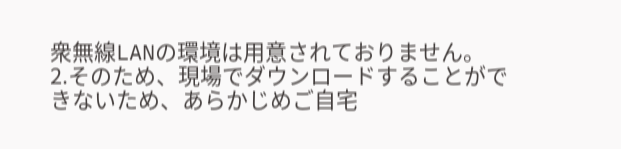衆無線LANの環境は用意されておりません。
2.そのため、現場でダウンロードすることができないため、あらかじめご自宅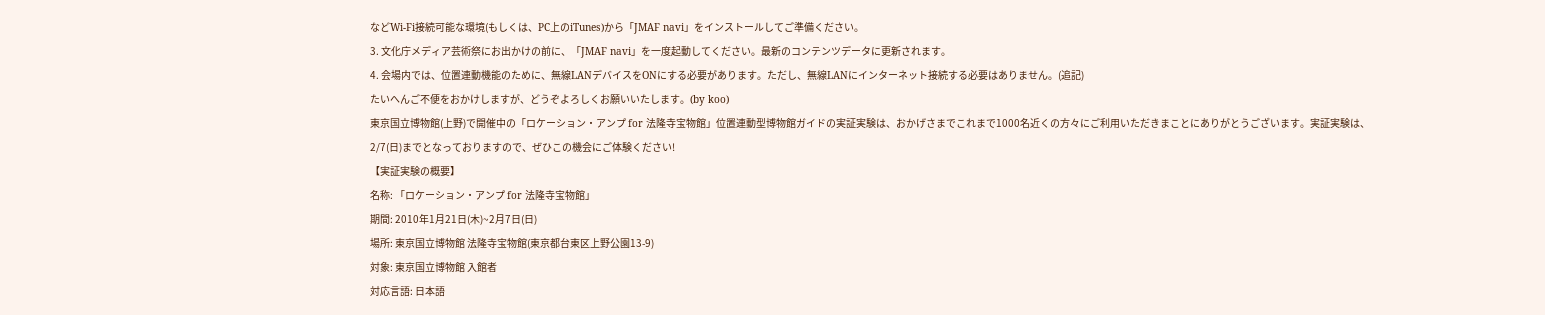などWi-Fi接続可能な環境(もしくは、PC上のiTunes)から「JMAF navi」をインストールしてご準備ください。
3. 文化庁メディア芸術祭にお出かけの前に、「JMAF navi」を一度起動してください。最新のコンテンツデータに更新されます。
4. 会場内では、位置連動機能のために、無線LANデバイスをONにする必要があります。ただし、無線LANにインターネット接続する必要はありません。(追記)
たいへんご不便をおかけしますが、どうぞよろしくお願いいたします。(by koo)
東京国立博物館(上野)で開催中の「ロケーション・アンプ for 法隆寺宝物館」位置連動型博物館ガイドの実証実験は、おかげさまでこれまで1000名近くの方々にご利用いただきまことにありがとうございます。実証実験は、2/7(日)までとなっておりますので、ぜひこの機会にご体験ください!
【実証実験の概要】
名称: 「ロケーション・アンプ for 法隆寺宝物館」
期間: 2010年1月21日(木)~2月7日(日)
場所: 東京国立博物館 法隆寺宝物館(東京都台東区上野公園13-9)
対象: 東京国立博物館 入館者
対応言語: 日本語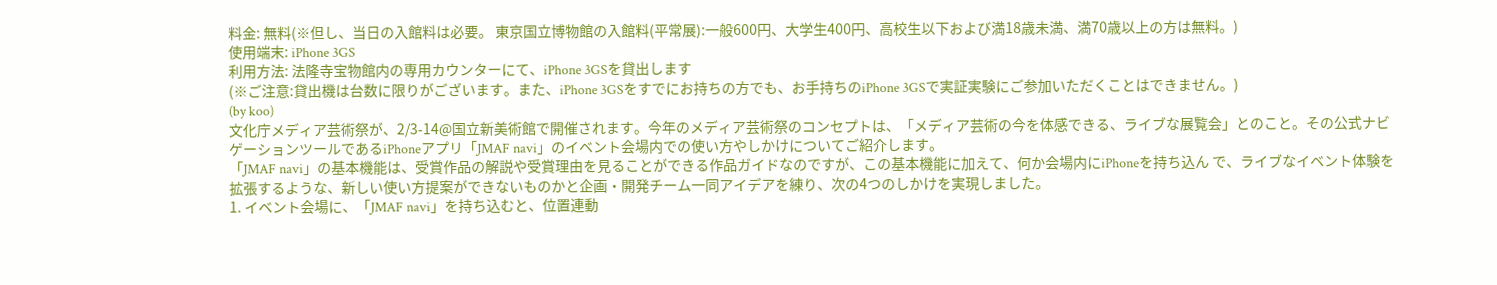料金: 無料(※但し、当日の入館料は必要。 東京国立博物館の入館料(平常展):一般600円、大学生400円、高校生以下および満18歳未満、満70歳以上の方は無料。)
使用端末: iPhone 3GS
利用方法: 法隆寺宝物館内の専用カウンターにて、iPhone 3GSを貸出します
(※ご注意:貸出機は台数に限りがございます。また、iPhone 3GSをすでにお持ちの方でも、お手持ちのiPhone 3GSで実証実験にご参加いただくことはできません。)
(by koo)
文化庁メディア芸術祭が、2/3-14@国立新美術館で開催されます。今年のメディア芸術祭のコンセプトは、「メディア芸術の今を体感できる、ライブな展覧会」とのこと。その公式ナビゲーションツールであるiPhoneアプリ「JMAF navi」のイベント会場内での使い方やしかけについてご紹介します。
「JMAF navi」の基本機能は、受賞作品の解説や受賞理由を見ることができる作品ガイドなのですが、この基本機能に加えて、何か会場内にiPhoneを持ち込ん で、ライブなイベント体験を拡張するような、新しい使い方提案ができないものかと企画・開発チーム一同アイデアを練り、次の4つのしかけを実現しました。
1. イベント会場に、「JMAF navi」を持ち込むと、位置連動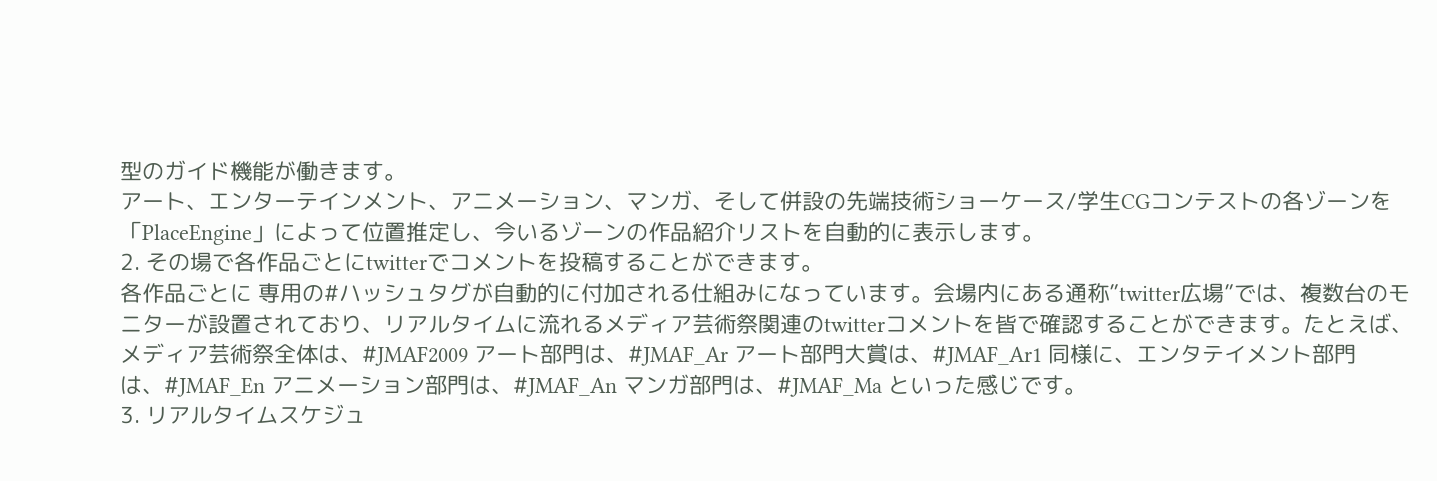型のガイド機能が働きます。
アート、エンターテインメント、アニメーション、マンガ、そして併設の先端技術ショーケース/学生CGコンテストの各ゾーンを「PlaceEngine」によって位置推定し、今いるゾーンの作品紹介リストを自動的に表示します。
2. その場で各作品ごとにtwitterでコメントを投稿することができます。
各作品ごとに 専用の#ハッシュタグが自動的に付加される仕組みになっています。会場内にある通称”twitter広場”では、複数台のモニターが設置されており、リアルタイムに流れるメディア芸術祭関連のtwitterコメントを皆で確認することができます。たとえば、メディア芸術祭全体は、#JMAF2009 アート部門は、#JMAF_Ar アート部門大賞は、#JMAF_Ar1 同様に、エンタテイメント部門は、#JMAF_En アニメーション部門は、#JMAF_An マンガ部門は、#JMAF_Ma といった感じです。
3. リアルタイムスケジュ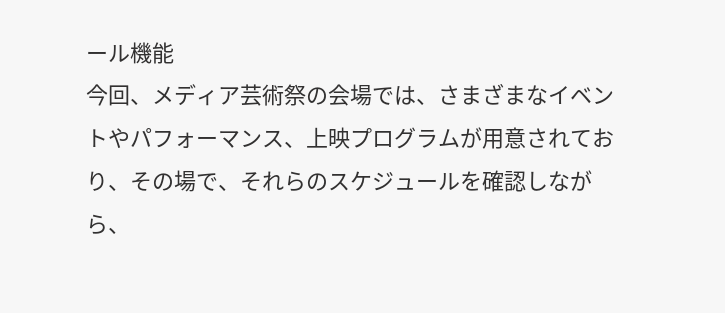ール機能
今回、メディア芸術祭の会場では、さまざまなイベントやパフォーマンス、上映プログラムが用意されており、その場で、それらのスケジュールを確認しながら、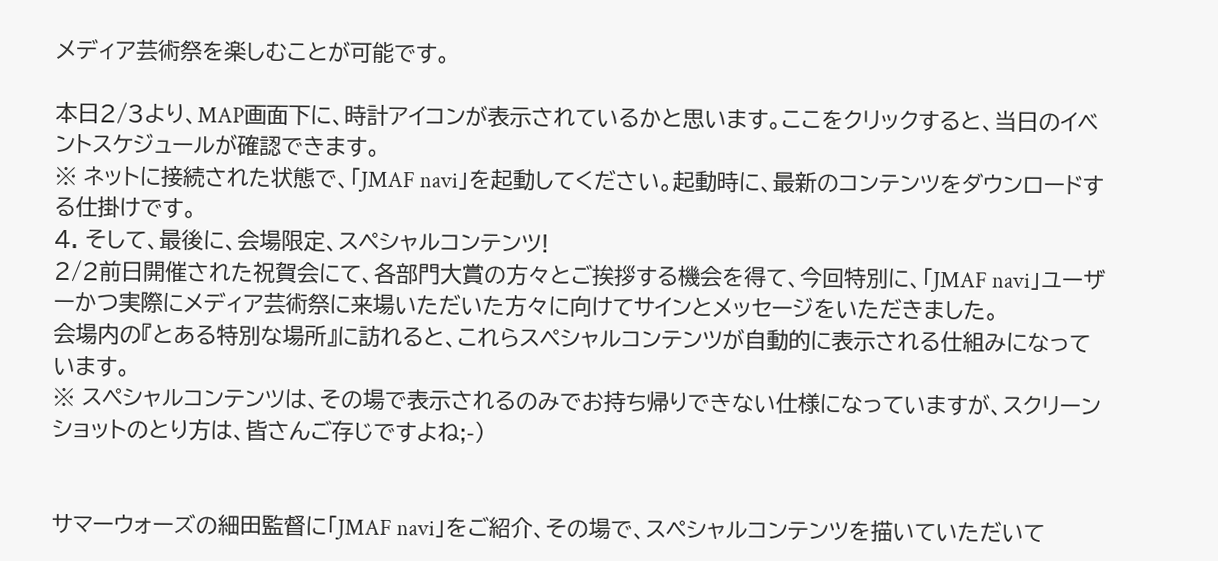メディア芸術祭を楽しむことが可能です。

本日2/3より、MAP画面下に、時計アイコンが表示されているかと思います。ここをクリックすると、当日のイベントスケジュールが確認できます。
※ ネットに接続された状態で、「JMAF navi」を起動してください。起動時に、最新のコンテンツをダウンロードする仕掛けです。
4. そして、最後に、会場限定、スペシャルコンテンツ!
2/2前日開催された祝賀会にて、各部門大賞の方々とご挨拶する機会を得て、今回特別に、「JMAF navi」ユーザーかつ実際にメディア芸術祭に来場いただいた方々に向けてサインとメッセージをいただきました。
会場内の『とある特別な場所』に訪れると、これらスペシャルコンテンツが自動的に表示される仕組みになっています。
※ スペシャルコンテンツは、その場で表示されるのみでお持ち帰りできない仕様になっていますが、スクリーンショットのとり方は、皆さんご存じですよね;-)


サマーウォーズの細田監督に「JMAF navi」をご紹介、その場で、スペシャルコンテンツを描いていただいて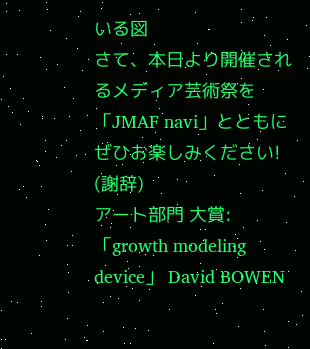いる図
さて、本日より開催されるメディア芸術祭を「JMAF navi」とともにぜひお楽しみください!
(謝辞)
アート部門 大賞: 「growth modeling device」 David BOWEN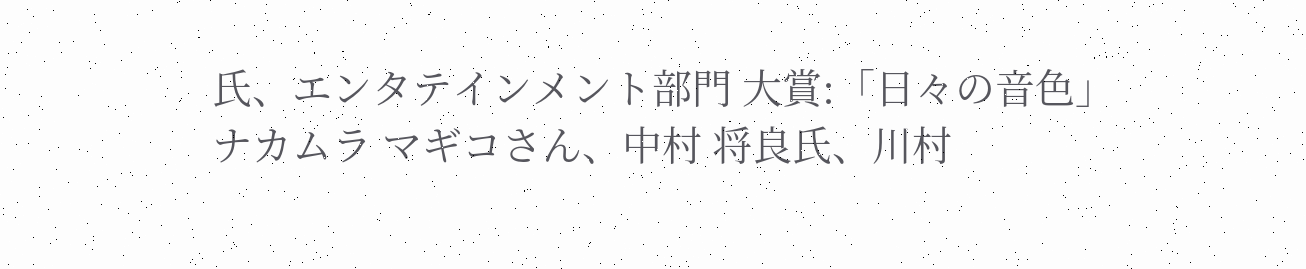氏、エンタテインメント部門 大賞:「日々の音色」 ナカムラ マギコさん、中村 将良氏、川村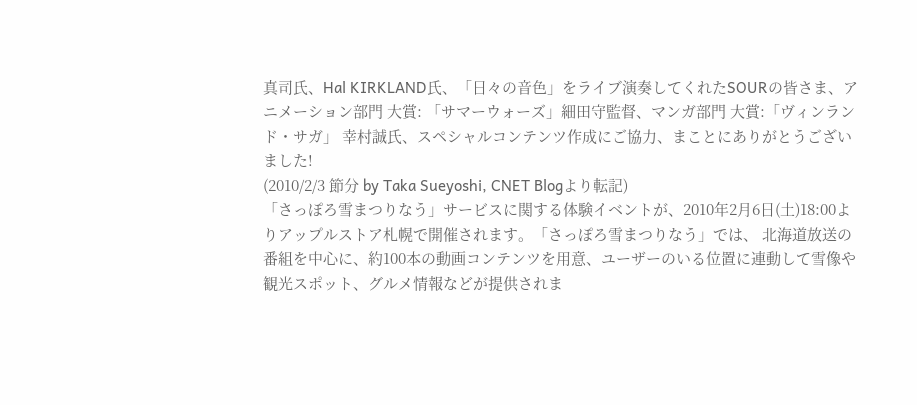真司氏、Hal KIRKLAND氏、「日々の音色」をライブ演奏してくれたSOURの皆さま、アニメーション部門 大賞: 「サマーウォーズ」細田守監督、マンガ部門 大賞:「ヴィンランド・サガ」 幸村誠氏、スペシャルコンテンツ作成にご協力、まことにありがとうございました!
(2010/2/3 節分 by Taka Sueyoshi, CNET Blogより転記)
「さっぽろ雪まつりなう」サービスに関する体験イベントが、2010年2月6日(土)18:00よりアップルストア札幌で開催されます。「さっぽろ雪まつりなう」では、 北海道放送の番組を中心に、約100本の動画コンテンツを用意、ユーザーのいる位置に連動して雪像や観光スポット、グルメ情報などが提供されま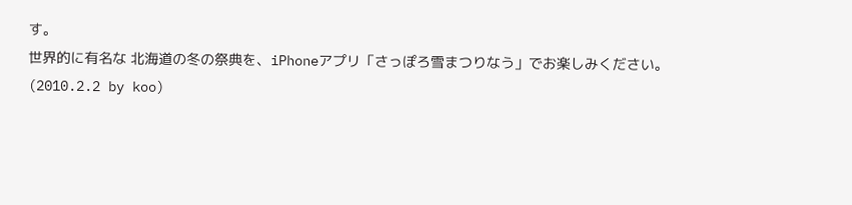す。
世界的に有名な 北海道の冬の祭典を、iPhoneアプリ「さっぽろ雪まつりなう」でお楽しみください。
(2010.2.2 by koo)